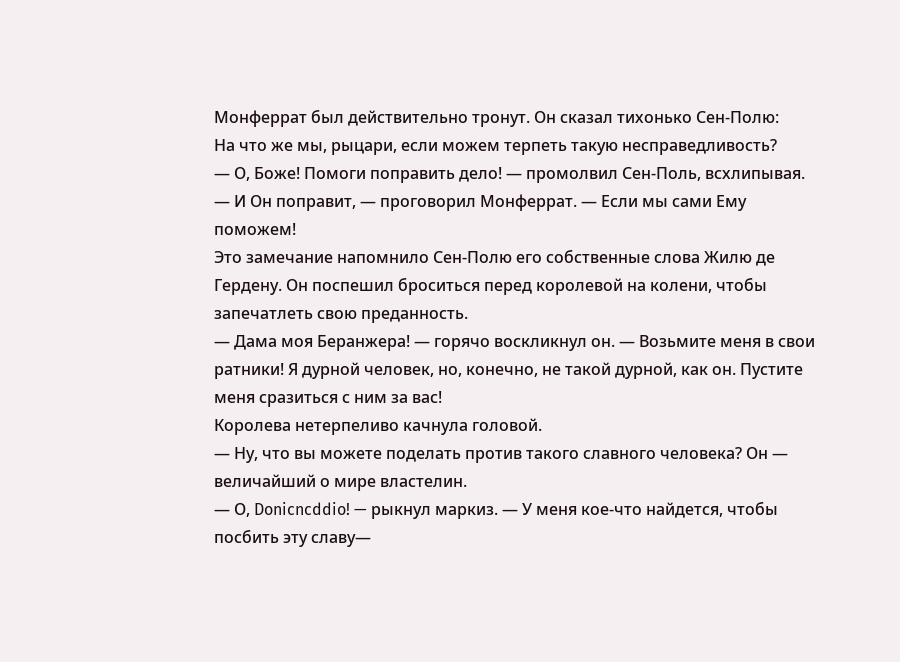Монферрат был действительно тронут. Он сказал тихонько Сен-Полю:
На что же мы, рыцари, если можем терпеть такую несправедливость?
— О, Боже! Помоги поправить дело! — промолвил Сен-Поль, всхлипывая.
— И Он поправит, — проговорил Монферрат. — Если мы сами Ему поможем!
Это замечание напомнило Сен-Полю его собственные слова Жилю де Гердену. Он поспешил броситься перед королевой на колени, чтобы запечатлеть свою преданность.
— Дама моя Беранжера! — горячо воскликнул он. — Возьмите меня в свои ратники! Я дурной человек, но, конечно, не такой дурной, как он. Пустите меня сразиться с ним за вас!
Королева нетерпеливо качнула головой.
— Ну, что вы можете поделать против такого славного человека? Он — величайший о мире властелин.
— О, Donicncddio! — рыкнул маркиз. — У меня кое-что найдется, чтобы посбить эту славу—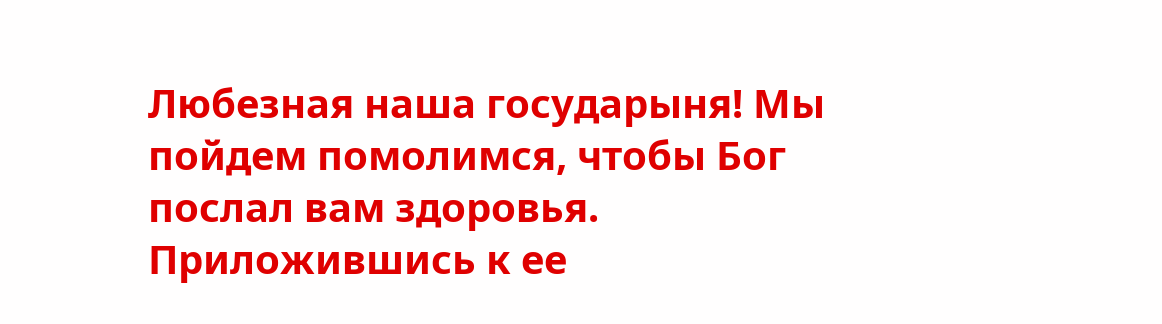Любезная наша государыня! Мы пойдем помолимся, чтобы Бог послал вам здоровья.
Приложившись к ее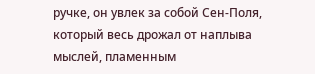ручке, он увлек за собой Сен-Поля, который весь дрожал от наплыва мыслей, пламенным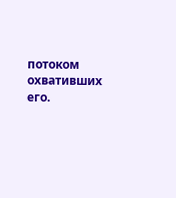потоком охвативших его.